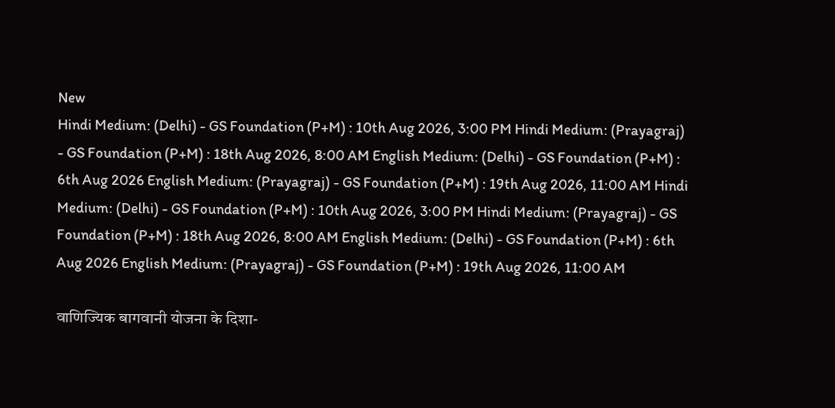New
Hindi Medium: (Delhi) - GS Foundation (P+M) : 10th Aug 2026, 3:00 PM Hindi Medium: (Prayagraj) - GS Foundation (P+M) : 18th Aug 2026, 8:00 AM English Medium: (Delhi) - GS Foundation (P+M) : 6th Aug 2026 English Medium: (Prayagraj) - GS Foundation (P+M) : 19th Aug 2026, 11:00 AM Hindi Medium: (Delhi) - GS Foundation (P+M) : 10th Aug 2026, 3:00 PM Hindi Medium: (Prayagraj) - GS Foundation (P+M) : 18th Aug 2026, 8:00 AM English Medium: (Delhi) - GS Foundation (P+M) : 6th Aug 2026 English Medium: (Prayagraj) - GS Foundation (P+M) : 19th Aug 2026, 11:00 AM

वाणिज्यिक बागवानी योजना के दिशा-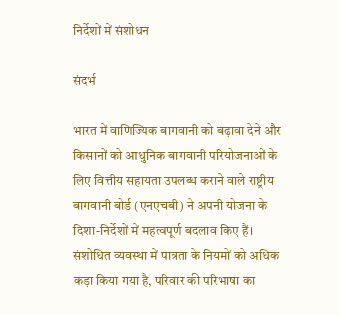निर्देशों में संशोधन

संदर्भ

भारत में वाणिज्यिक बागवानी को बढ़ावा देने और किसानों को आधुनिक बागवानी परियोजनाओं के लिए वित्तीय सहायता उपलब्ध कराने वाले राष्ट्रीय बागवानी बोर्ड (एनएचबी) ने अपनी योजना के दिशा-निर्देशों में महत्वपूर्ण बदलाव किए हैं। संशोधित व्यवस्था में पात्रता के नियमों को अधिक कड़ा किया गया है, परिवार की परिभाषा का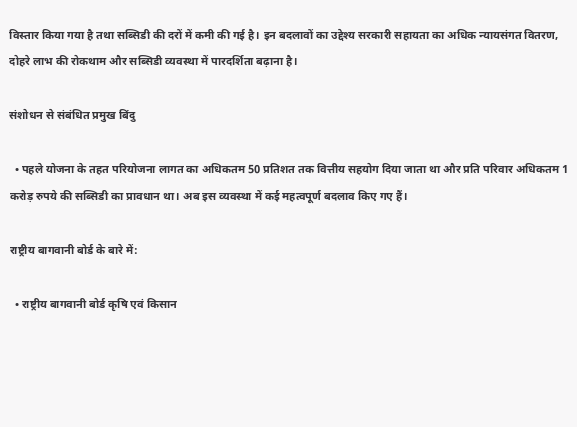विस्तार किया गया है तथा सब्सिडी की दरों में कमी की गई है। इन बदलावों का उद्देश्य सरकारी सहायता का अधिक न्यायसंगत वितरण, दोहरे लाभ की रोकथाम और सब्सिडी व्यवस्था में पारदर्शिता बढ़ाना है।

संशोधन से संबंधित प्रमुख बिंदु

  • पहले योजना के तहत परियोजना लागत का अधिकतम 50 प्रतिशत तक वित्तीय सहयोग दिया जाता था और प्रति परिवार अधिकतम 1 करोड़ रुपये की सब्सिडी का प्रावधान था। अब इस व्यवस्था में कई महत्वपूर्ण बदलाव किए गए हैं।

राष्ट्रीय बागवानी बोर्ड के बारे में:

  • राष्ट्रीय बागवानी बोर्ड कृषि एवं किसान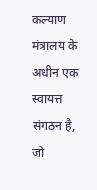कल्याण मंत्रालय के अधीन एक स्वायत्त संगठन है, जो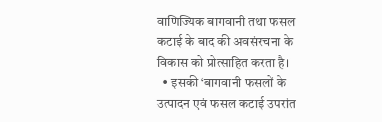वाणिज्यिक बागवानी तथा फसल कटाई के बाद की अवसंरचना के विकास को प्रोत्साहित करता है।
  • इसकी ‘बागवानी फसलों के उत्पादन एवं फसल कटाई उपरांत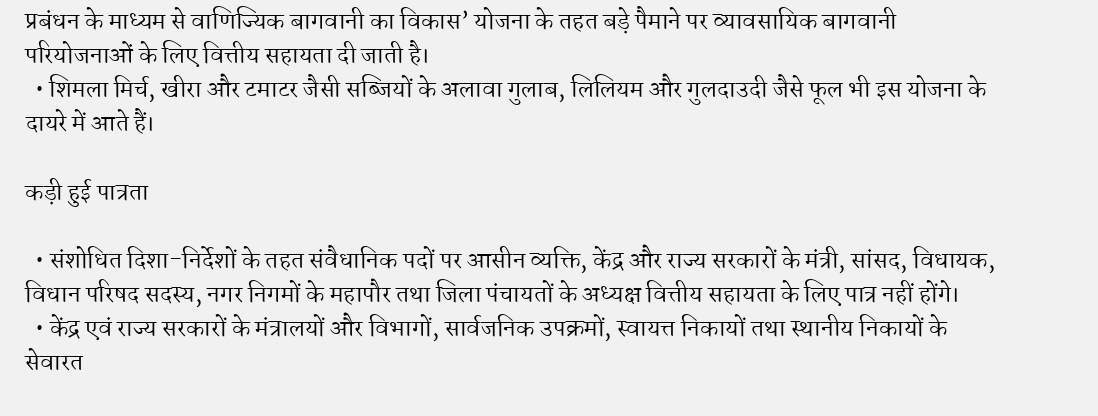प्रबंधन के माध्यम से वाणिज्यिक बागवानी का विकास’ योजना के तहत बड़े पैमाने पर व्यावसायिक बागवानी परियोजनाओं के लिए वित्तीय सहायता दी जाती है।
  • शिमला मिर्च, खीरा और टमाटर जैसी सब्जियों के अलावा गुलाब, लिलियम और गुलदाउदी जैसे फूल भी इस योजना के दायरे में आते हैं।

कड़ी हुई पात्रता

  • संशोधित दिशा-निर्देशों के तहत संवैधानिक पदों पर आसीन व्यक्ति, केंद्र और राज्य सरकारों के मंत्री, सांसद, विधायक, विधान परिषद सदस्य, नगर निगमों के महापौर तथा जिला पंचायतों के अध्यक्ष वित्तीय सहायता के लिए पात्र नहीं होंगे।
  • केंद्र एवं राज्य सरकारों के मंत्रालयों और विभागों, सार्वजनिक उपक्रमों, स्वायत्त निकायों तथा स्थानीय निकायों के सेवारत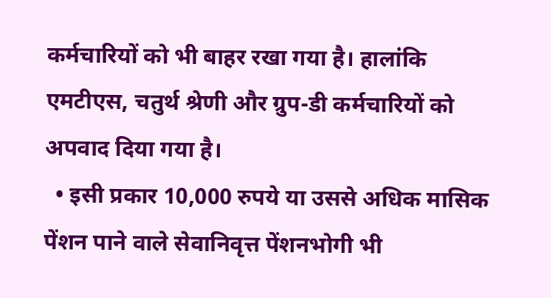कर्मचारियों को भी बाहर रखा गया है। हालांकि एमटीएस, चतुर्थ श्रेणी और ग्रुप-डी कर्मचारियों को अपवाद दिया गया है।
  • इसी प्रकार 10,000 रुपये या उससे अधिक मासिक पेंशन पाने वाले सेवानिवृत्त पेंशनभोगी भी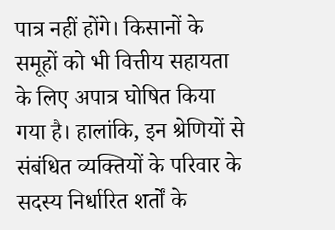पात्र नहीं होंगे। किसानों के समूहों को भी वित्तीय सहायता के लिए अपात्र घोषित किया गया है। हालांकि, इन श्रेणियों से संबंधित व्यक्तियों के परिवार के सदस्य निर्धारित शर्तों के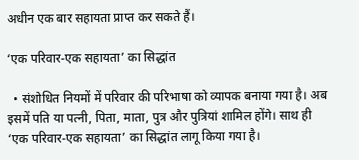अधीन एक बार सहायता प्राप्त कर सकते हैं।

‘एक परिवार-एक सहायता’ का सिद्धांत

  • संशोधित नियमों में परिवार की परिभाषा को व्यापक बनाया गया है। अब इसमें पति या पत्नी, पिता, माता, पुत्र और पुत्रियां शामिल होंगे। साथ ही ‘एक परिवार-एक सहायता’ का सिद्धांत लागू किया गया है।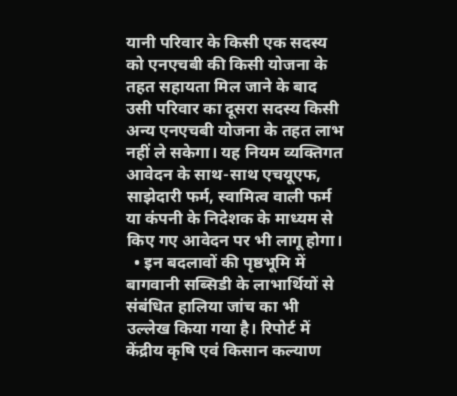यानी परिवार के किसी एक सदस्य को एनएचबी की किसी योजना के तहत सहायता मिल जाने के बाद उसी परिवार का दूसरा सदस्य किसी अन्य एनएचबी योजना के तहत लाभ नहीं ले सकेगा। यह नियम व्यक्तिगत आवेदन के साथ-साथ एचयूएफ, साझेदारी फर्म, स्वामित्व वाली फर्म या कंपनी के निदेशक के माध्यम से किए गए आवेदन पर भी लागू होगा।
  • इन बदलावों की पृष्ठभूमि में बागवानी सब्सिडी के लाभार्थियों से संबंधित हालिया जांच का भी उल्लेख किया गया है। रिपोर्ट में केंद्रीय कृषि एवं किसान कल्याण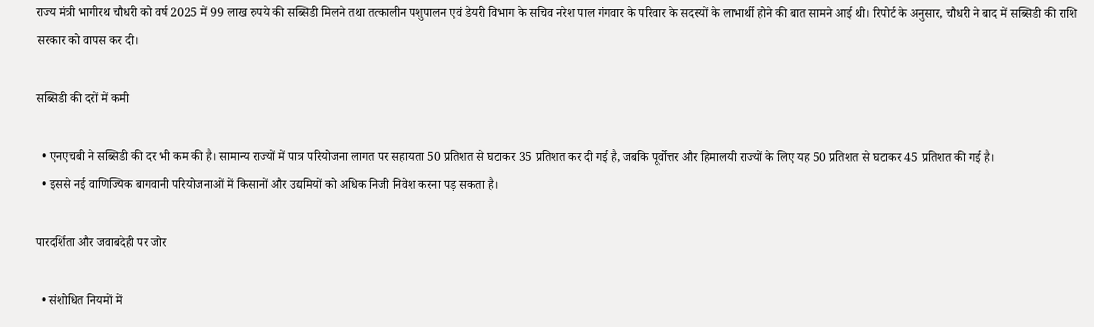राज्य मंत्री भागीरथ चौधरी को वर्ष 2025 में 99 लाख रुपये की सब्सिडी मिलने तथा तत्कालीन पशुपालन एवं डेयरी विभाग के सचिव नरेश पाल गंगवार के परिवार के सदस्यों के लाभार्थी होने की बात सामने आई थी। रिपोर्ट के अनुसार, चौधरी ने बाद में सब्सिडी की राशि सरकार को वापस कर दी।

सब्सिडी की दरों में कमी

  • एनएचबी ने सब्सिडी की दर भी कम की है। सामान्य राज्यों में पात्र परियोजना लागत पर सहायता 50 प्रतिशत से घटाकर 35 प्रतिशत कर दी गई है, जबकि पूर्वोत्तर और हिमालयी राज्यों के लिए यह 50 प्रतिशत से घटाकर 45 प्रतिशत की गई है।
  • इससे नई वाणिज्यिक बागवानी परियोजनाओं में किसानों और उद्यमियों को अधिक निजी निवेश करना पड़ सकता है।

पारदर्शिता और जवाबदेही पर जोर

  • संशोधित नियमों में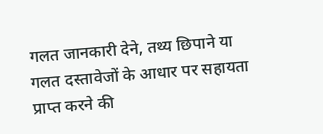गलत जानकारी देने, तथ्य छिपाने या गलत दस्तावेजों के आधार पर सहायता प्राप्त करने की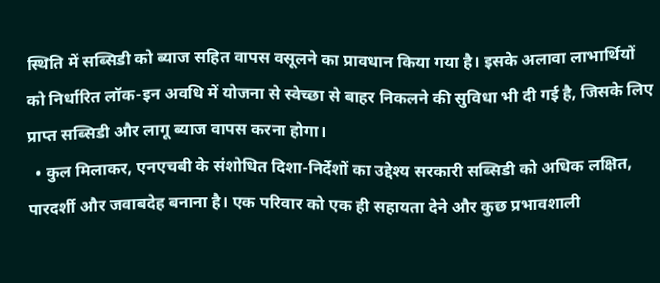स्थिति में सब्सिडी को ब्याज सहित वापस वसूलने का प्रावधान किया गया है। इसके अलावा लाभार्थियों को निर्धारित लॉक-इन अवधि में योजना से स्वेच्छा से बाहर निकलने की सुविधा भी दी गई है, जिसके लिए प्राप्त सब्सिडी और लागू ब्याज वापस करना होगा।
  • कुल मिलाकर, एनएचबी के संशोधित दिशा-निर्देशों का उद्देश्य सरकारी सब्सिडी को अधिक लक्षित, पारदर्शी और जवाबदेह बनाना है। एक परिवार को एक ही सहायता देने और कुछ प्रभावशाली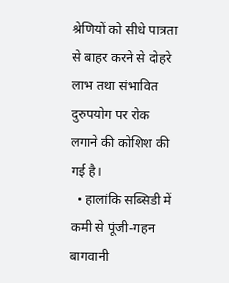श्रेणियों को सीधे पात्रता से बाहर करने से दोहरे लाभ तथा संभावित दुरुपयोग पर रोक लगाने की कोशिश की गई है।
  • हालांकि सब्सिडी में कमी से पूंजी-गहन बागवानी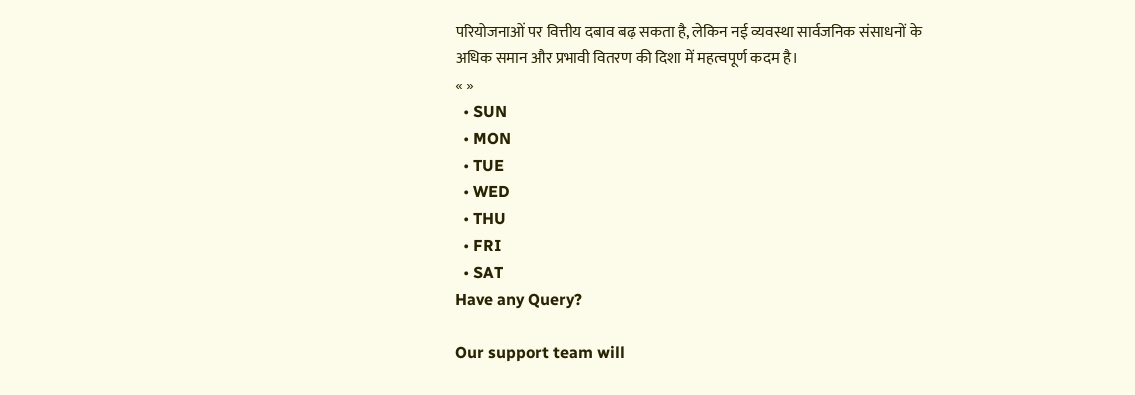परियोजनाओं पर वित्तीय दबाव बढ़ सकता है, लेकिन नई व्यवस्था सार्वजनिक संसाधनों के अधिक समान और प्रभावी वितरण की दिशा में महत्वपूर्ण कदम है।
« »
  • SUN
  • MON
  • TUE
  • WED
  • THU
  • FRI
  • SAT
Have any Query?

Our support team will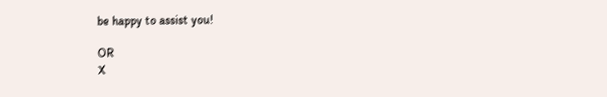be happy to assist you!

OR
X